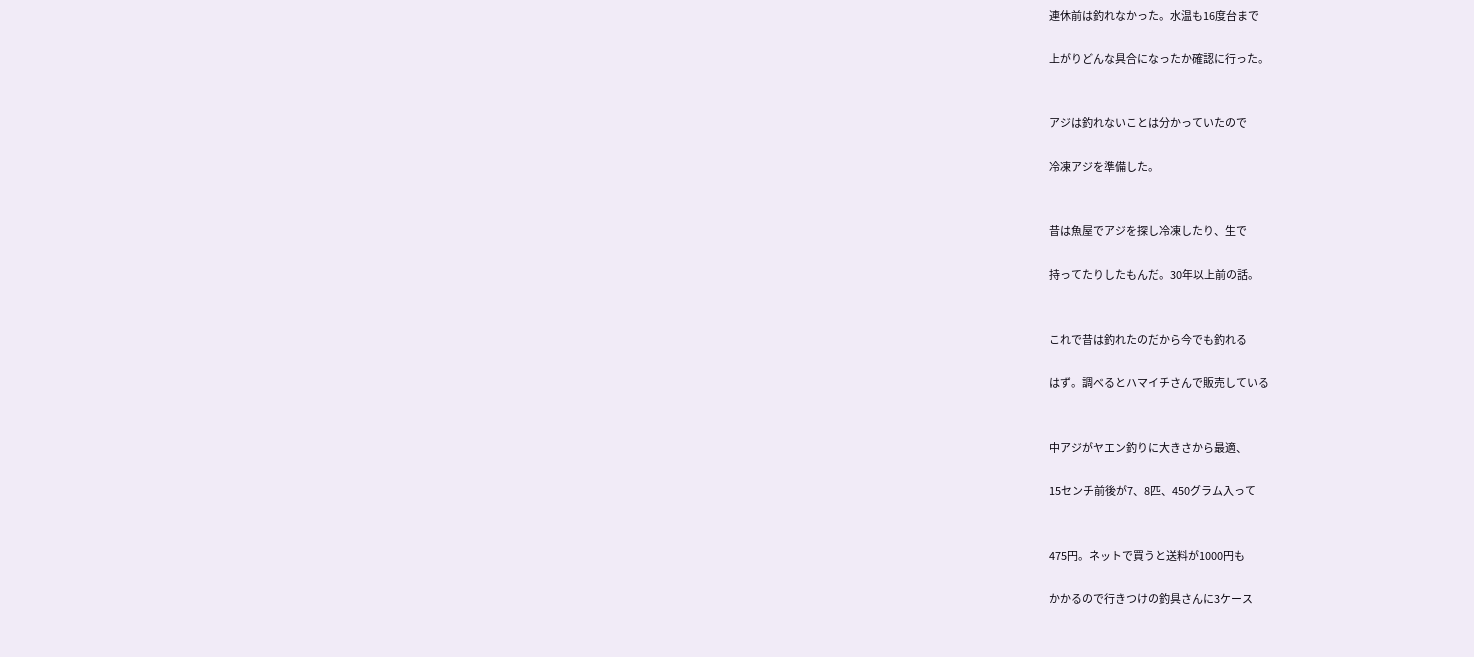連休前は釣れなかった。水温も16度台まで

上がりどんな具合になったか確認に行った。


アジは釣れないことは分かっていたので

冷凍アジを準備した。


昔は魚屋でアジを探し冷凍したり、生で

持ってたりしたもんだ。30年以上前の話。


これで昔は釣れたのだから今でも釣れる

はず。調べるとハマイチさんで販売している


中アジがヤエン釣りに大きさから最適、

15センチ前後が7、8匹、450グラム入って


475円。ネットで買うと送料が1000円も

かかるので行きつけの釣具さんに3ケース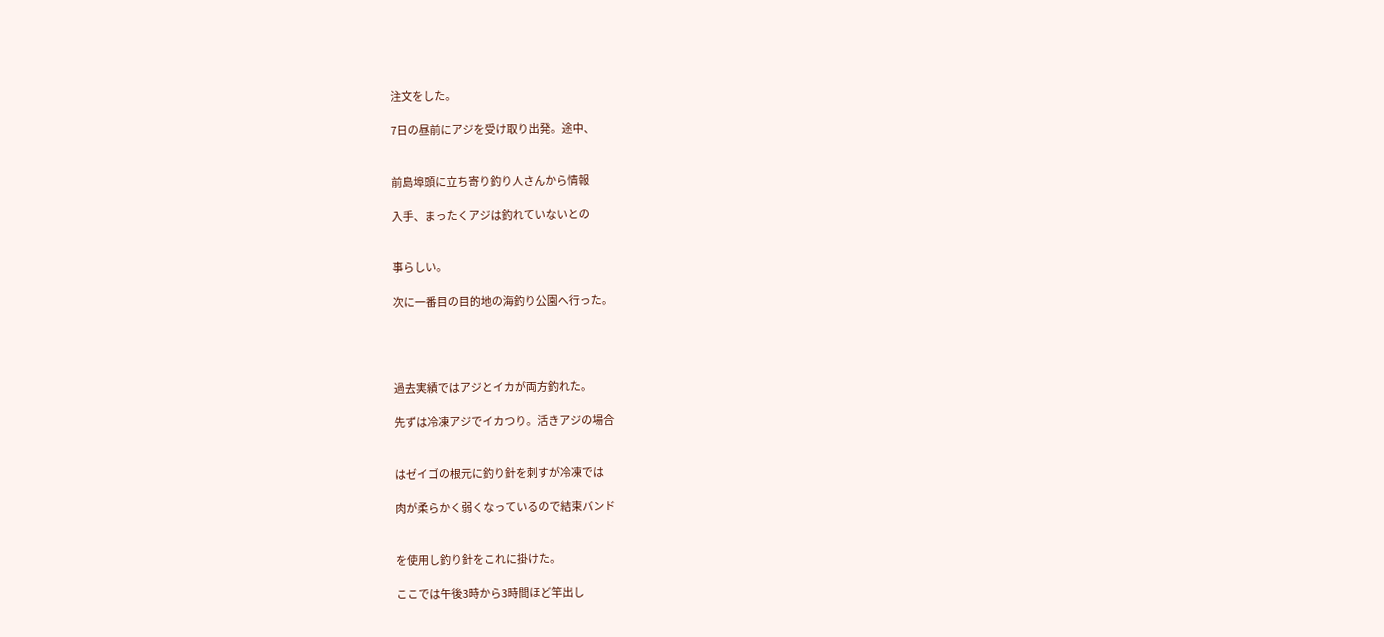注文をした。

7日の昼前にアジを受け取り出発。途中、


前島埠頭に立ち寄り釣り人さんから情報

入手、まったくアジは釣れていないとの


事らしい。

次に一番目の目的地の海釣り公園へ行った。




過去実績ではアジとイカが両方釣れた。

先ずは冷凍アジでイカつり。活きアジの場合


はゼイゴの根元に釣り針を刺すが冷凍では

肉が柔らかく弱くなっているので結束バンド


を使用し釣り針をこれに掛けた。

ここでは午後3時から3時間ほど竿出し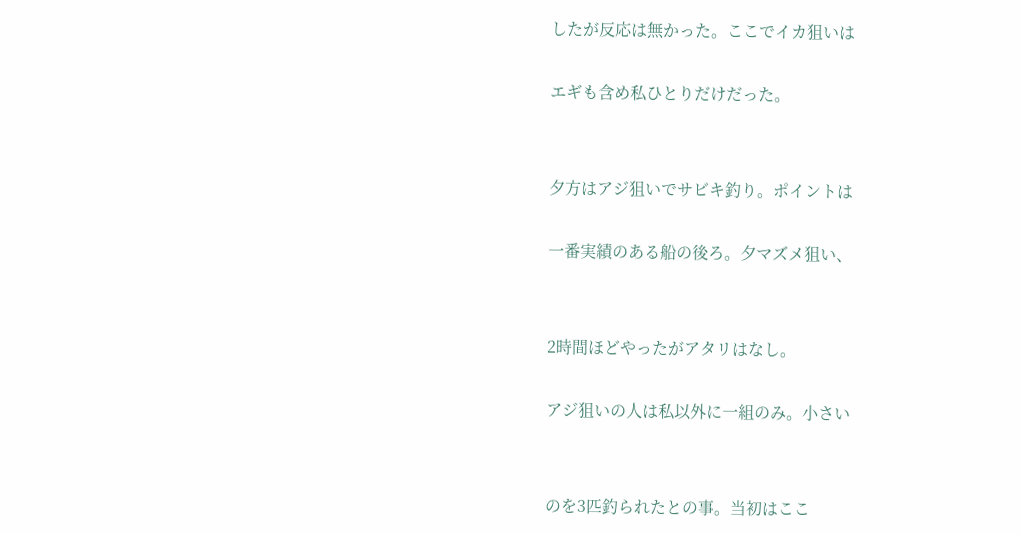したが反応は無かった。ここでイカ狙いは

エギも含め私ひとりだけだった。


夕方はアジ狙いでサビキ釣り。ポイントは

一番実績のある船の後ろ。夕マズメ狙い、


2時間ほどやったがアタリはなし。

アジ狙いの人は私以外に一組のみ。小さい


のを3匹釣られたとの事。当初はここ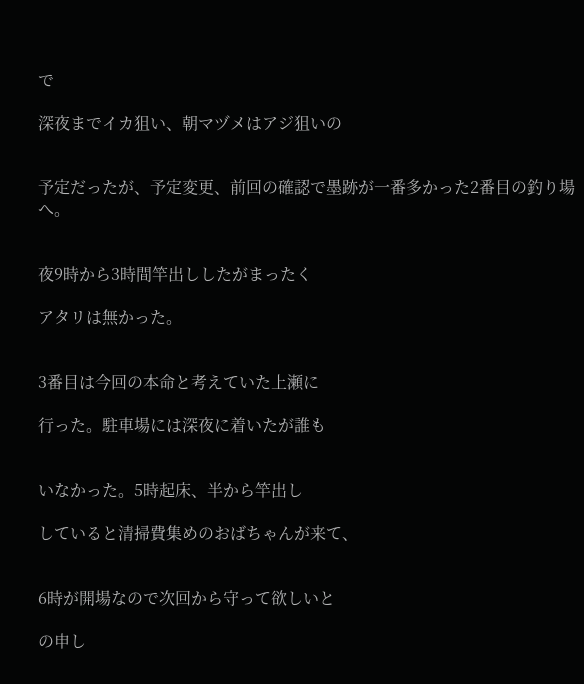で

深夜までイカ狙い、朝マヅメはアジ狙いの


予定だったが、予定変更、前回の確認で墨跡が一番多かった2番目の釣り場へ。


夜9時から3時間竿出ししたがまったく

アタリは無かった。


3番目は今回の本命と考えていた上瀬に

行った。駐車場には深夜に着いたが誰も


いなかった。5時起床、半から竿出し

していると清掃費集めのおばちゃんが来て、


6時が開場なので次回から守って欲しいと

の申し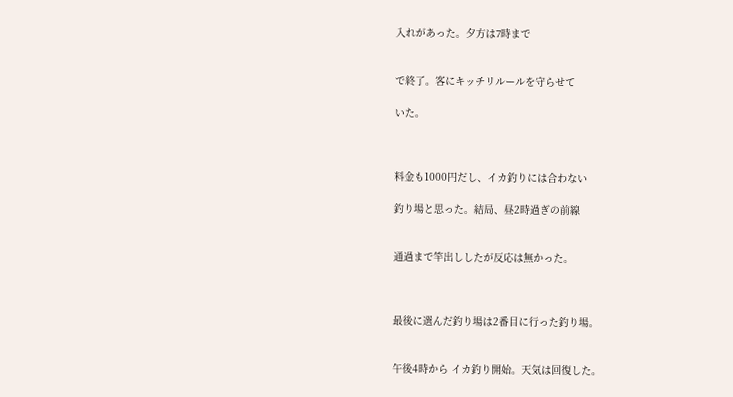入れがあった。夕方は7時まで


で終了。客にキッチリルールを守らせて

いた。



料金も1000円だし、イカ釣りには合わない

釣り場と思った。結局、昼2時過ぎの前線


通過まで竿出ししたが反応は無かった。



最後に選んだ釣り場は2番目に行った釣り場。


午後4時から イカ釣り開始。天気は回復した。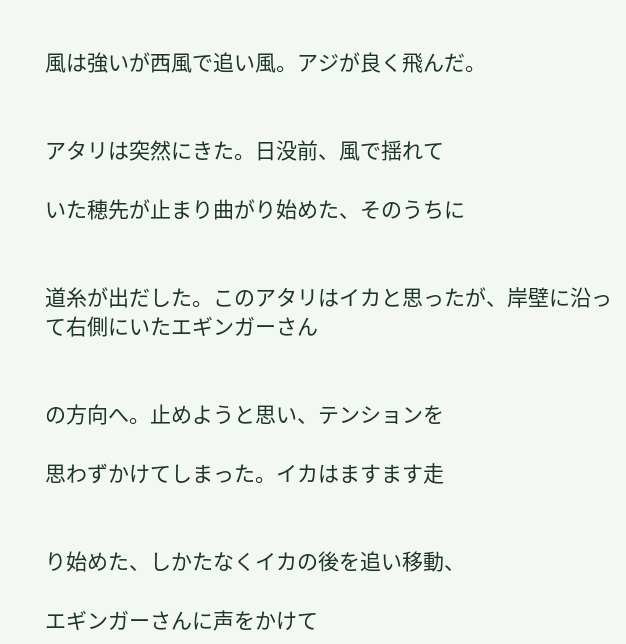風は強いが西風で追い風。アジが良く飛んだ。


アタリは突然にきた。日没前、風で揺れて

いた穂先が止まり曲がり始めた、そのうちに


道糸が出だした。このアタリはイカと思ったが、岸壁に沿って右側にいたエギンガーさん


の方向へ。止めようと思い、テンションを

思わずかけてしまった。イカはますます走


り始めた、しかたなくイカの後を追い移動、

エギンガーさんに声をかけて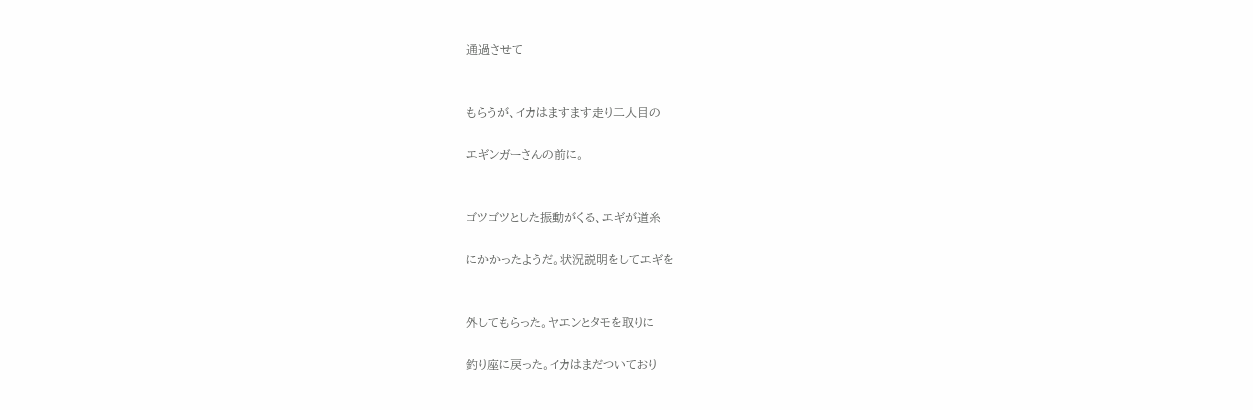通過させて


もらうが、イカはますます走り二人目の

エギンガーさんの前に。


ゴツゴツとした振動がくる、エギが道糸

にかかったようだ。状況説明をしてエギを


外してもらった。ヤエンとタモを取りに

釣り座に戻った。イカはまだついており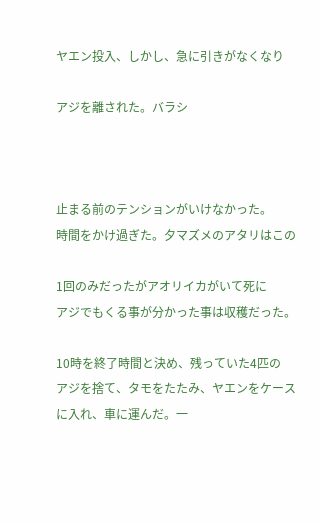ヤエン投入、しかし、急に引きがなくなり

アジを離された。バラシ



止まる前のテンションがいけなかった。
時間をかけ過ぎた。夕マズメのアタリはこの

1回のみだったがアオリイカがいて死に
アジでもくる事が分かった事は収穫だった。

10時を終了時間と決め、残っていた4匹の
アジを捨て、タモをたたみ、ヤエンをケース
に入れ、車に運んだ。一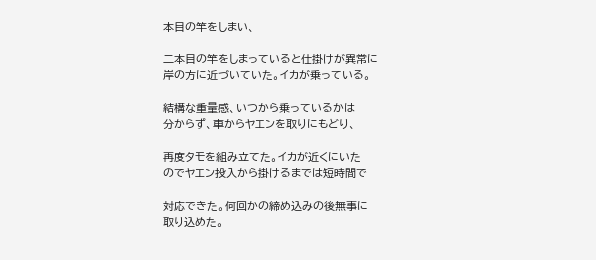本目の竿をしまい、

二本目の竿をしまっていると仕掛けが異常に
岸の方に近づいていた。イカが乗っている。

結構な重量感、いつから乗っているかは
分からず、車からヤエンを取りにもどり、

再度タモを組み立てた。イカが近くにいた
のでヤエン投入から掛けるまでは短時間で

対応できた。何回かの締め込みの後無事に
取り込めた。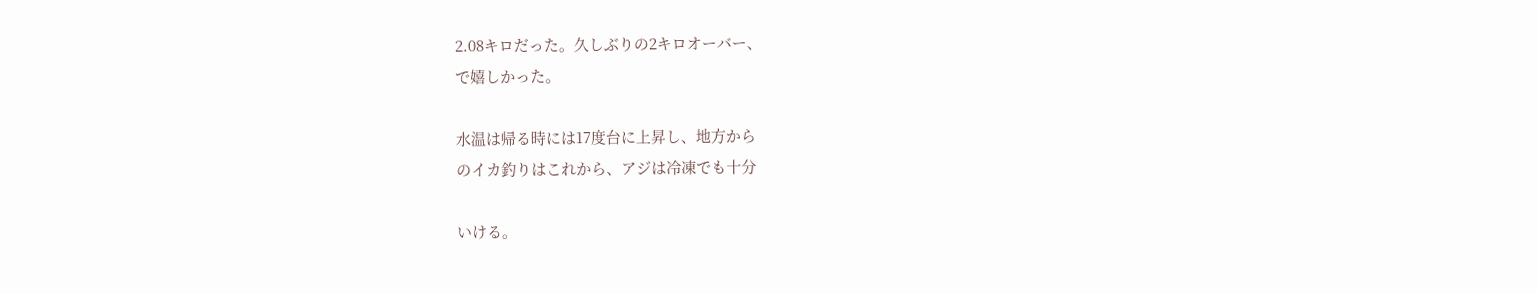2.08キロだった。久しぶりの2キロオーバー、
で嬉しかった。

水温は帰る時には17度台に上昇し、地方から
のイカ釣りはこれから、アジは冷凍でも十分

いける。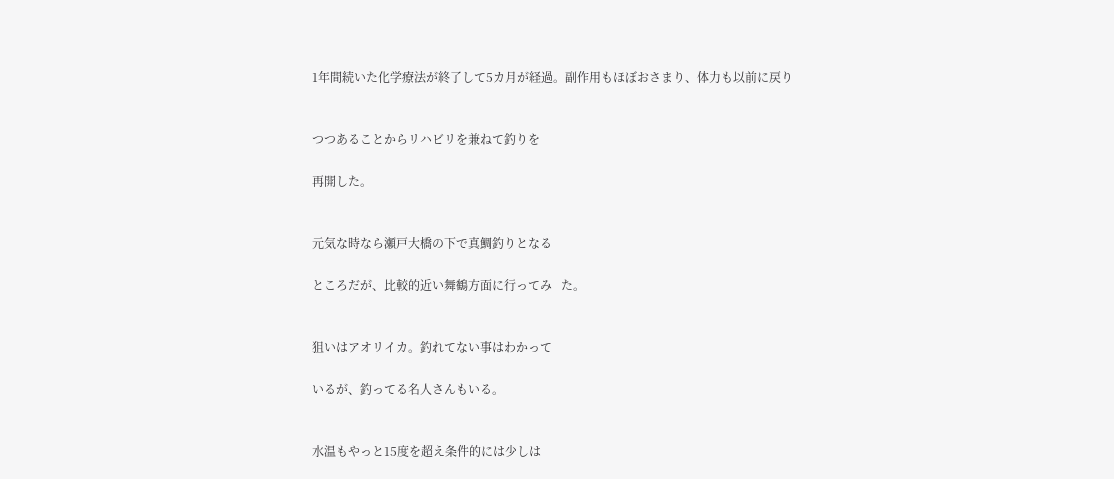1年間続いた化学療法が終了して5カ月が経過。副作用もほぼおさまり、体力も以前に戻り


つつあることからリハビリを兼ねて釣りを

再開した。


元気な時なら瀬戸大橋の下で真鯛釣りとなる

ところだが、比較的近い舞鶴方面に行ってみ   た。


狙いはアオリイカ。釣れてない事はわかって

いるが、釣ってる名人さんもいる。


水温もやっと15度を超え条件的には少しは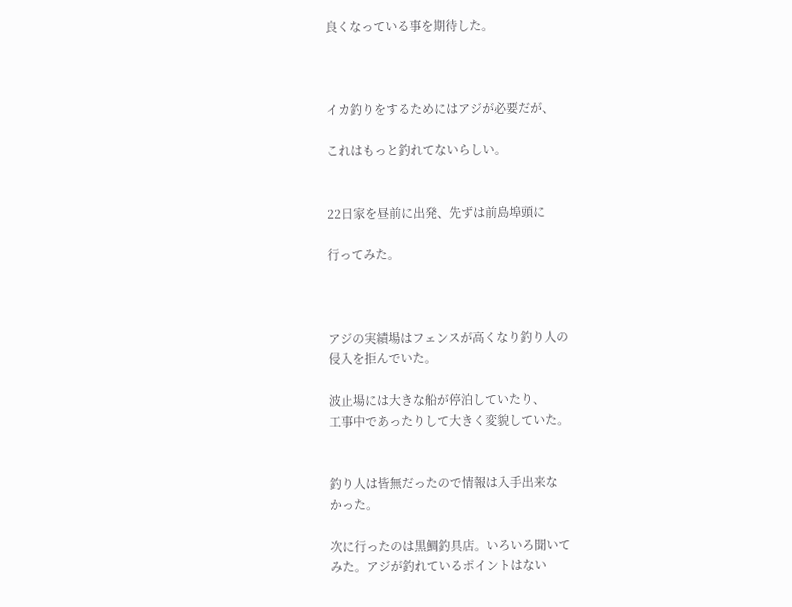良くなっている事を期待した。



イカ釣りをするためにはアジが必要だが、

これはもっと釣れてないらしい。


22日家を昼前に出発、先ずは前島埠頭に

行ってみた。



アジの実績場はフェンスが高くなり釣り人の
侵入を拒んでいた。

波止場には大きな船が停泊していたり、
工事中であったりして大きく変貌していた。


釣り人は皆無だったので情報は入手出来な
かった。

次に行ったのは黒鯛釣具店。いろいろ聞いて
みた。アジが釣れているポイントはない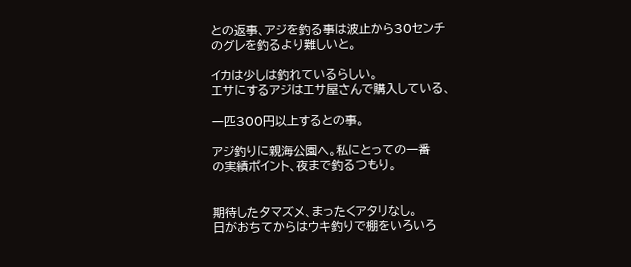との返事、アジを釣る事は波止から30センチ
のグレを釣るより難しいと。

イカは少しは釣れているらしい。
エサにするアジはエサ屋さんで購入している、

一匹300円以上するとの事。

アジ釣りに親海公園へ。私にとっての一番
の実績ポイント、夜まで釣るつもり。


期待した夕マズメ、まったくアタリなし。
日がおちてからはウキ釣りで棚をいろいろ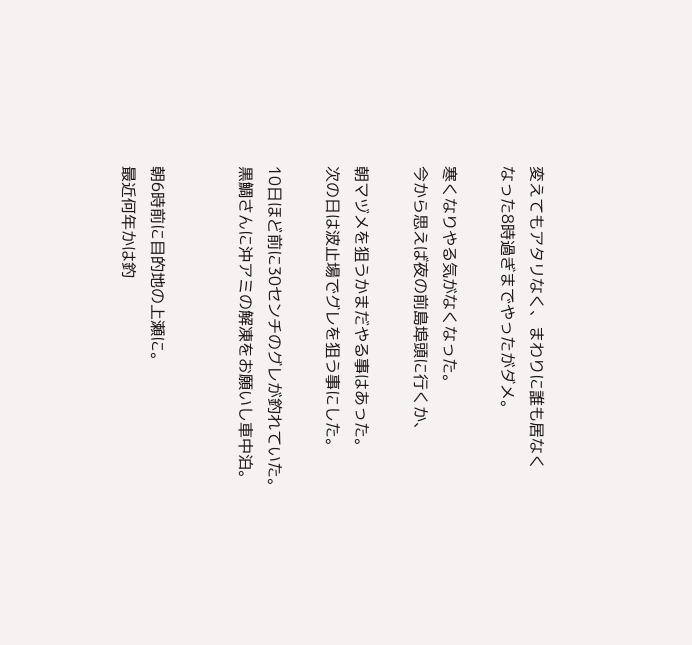変えてもアタリなく、まわりに誰も居なく
なった8時過ぎまでやったがダメ。

寒くなりやる気がなくなった。
今から思えば夜の前島埠頭に行くか、

朝マヅメを狙うかまだやる事はあった。
次の日は波止場でグレを狙う事にした。

10日ほど前に30センチのグレが釣れていた。
黒鯛さんに沖アミの解凍をお願いし車中泊。


朝6時前に目的地の上瀬に。
最近何年かは釣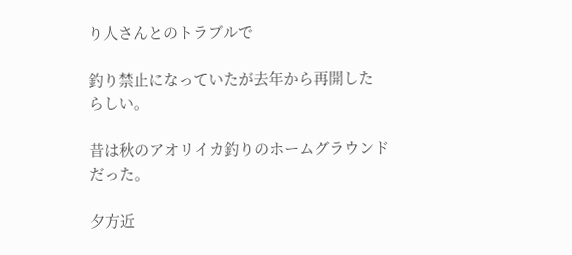り人さんとのトラブルで

釣り禁止になっていたが去年から再開した
らしい。

昔は秋のアオリイカ釣りのホームグラウンド
だった。

夕方近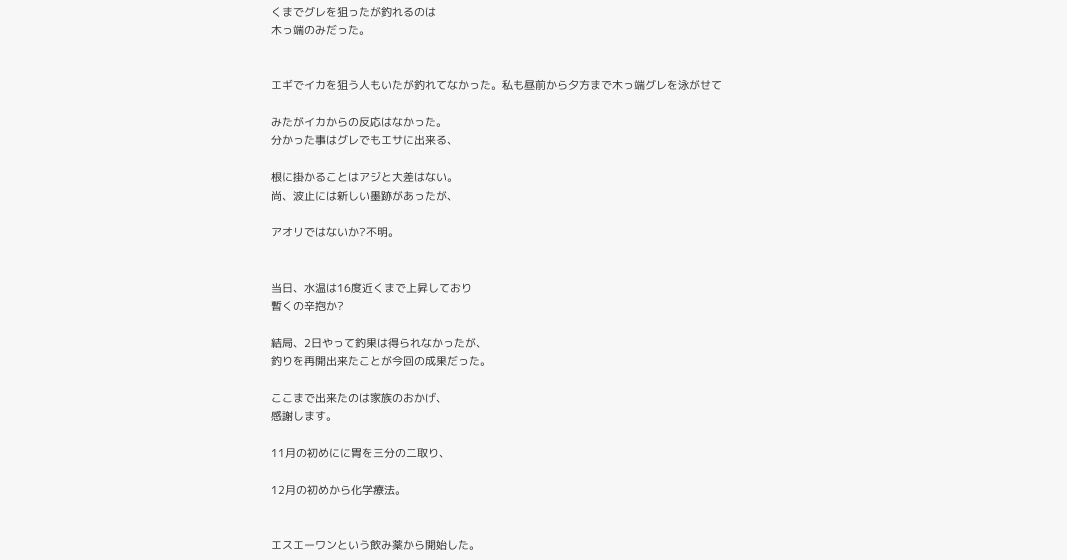くまでグレを狙ったが釣れるのは
木っ端のみだった。


エギでイカを狙う人もいたが釣れてなかった。私も昼前から夕方まで木っ端グレを泳がせて

みたがイカからの反応はなかった。
分かった事はグレでもエサに出来る、

根に掛かることはアジと大差はない。
尚、波止には新しい墨跡があったが、

アオリではないか?不明。


当日、水温は16度近くまで上昇しており
暫くの辛抱か?

結局、2日やって釣果は得られなかったが、
釣りを再開出来たことが今回の成果だった。

ここまで出来たのは家族のおかげ、
感謝します。

11月の初めにに胃を三分の二取り、

12月の初めから化学療法。


エスエーワンという飲み薬から開始した。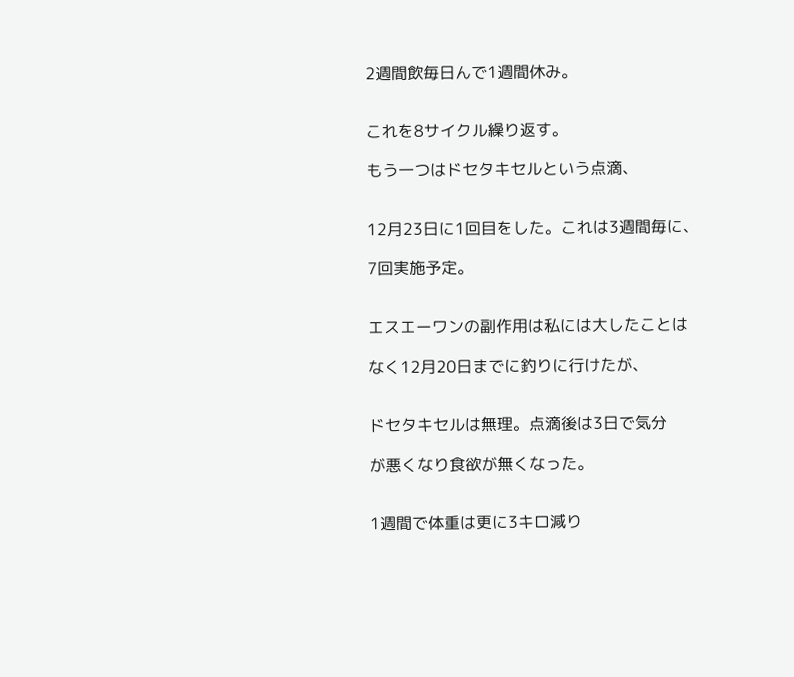2週間飲毎日んで1週間休み。


これを8サイクル繰り返す。

もう一つはドセタキセルという点滴、


12月23日に1回目をした。これは3週間毎に、

7回実施予定。


エスエーワンの副作用は私には大したことは

なく12月20日までに釣りに行けたが、


ドセタキセルは無理。点滴後は3日で気分

が悪くなり食欲が無くなった。


1週間で体重は更に3キロ減り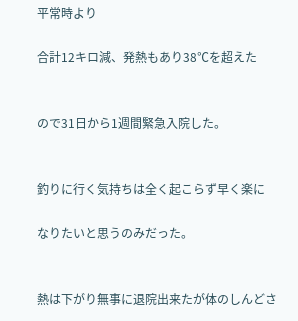平常時より

合計12キロ減、発熱もあり38℃を超えた


ので31日から1週間緊急入院した。


釣りに行く気持ちは全く起こらず早く楽に

なりたいと思うのみだった。


熱は下がり無事に退院出来たが体のしんどさ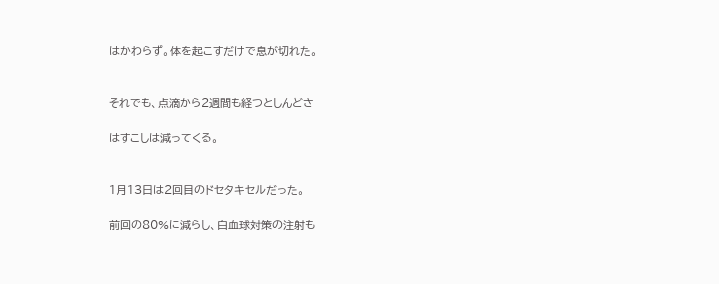はかわらず。体を起こすだけで息が切れた。


それでも、点滴から2週間も経つとしんどさ

はすこしは減ってくる。


1月13日は2回目のドセタキセルだった。

前回の80%に減らし、白血球対策の注射も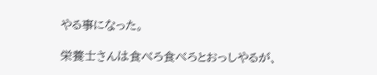やる事になった。

栄養士さんは食べろ食べろとおっしやるが、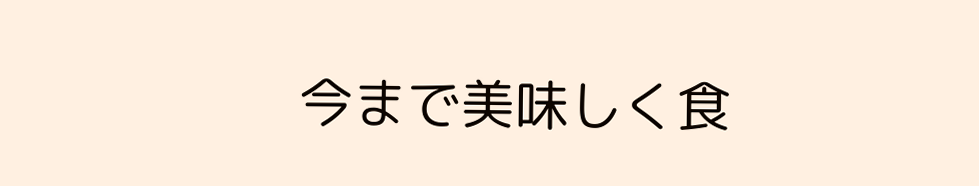今まで美味しく食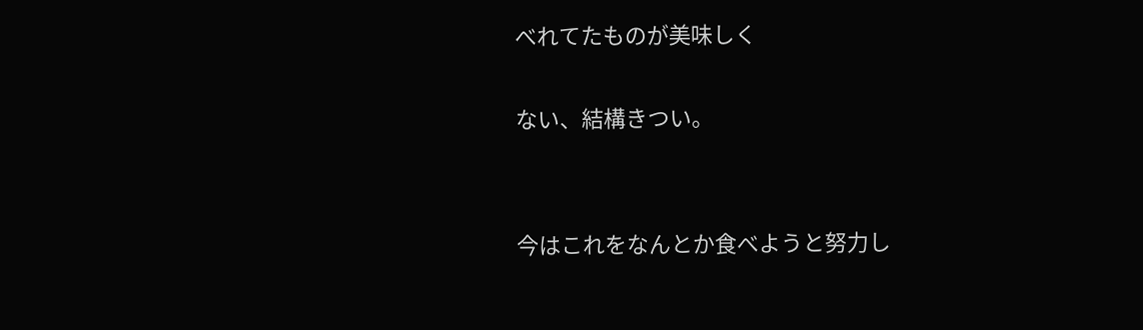べれてたものが美味しく

ない、結構きつい。


今はこれをなんとか食べようと努力し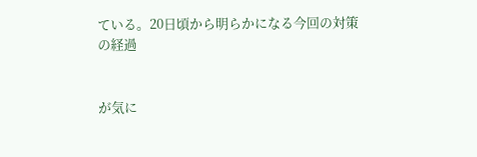ている。20日頃から明らかになる今回の対策の経過


が気に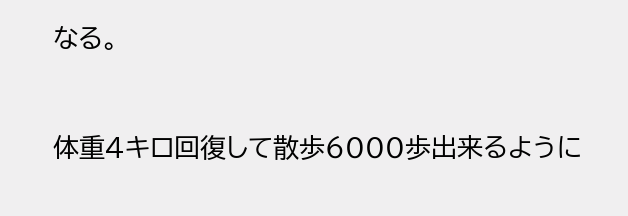なる。


体重4キロ回復して散歩6000歩出来るように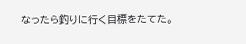なったら釣りに行く目標をたてた。